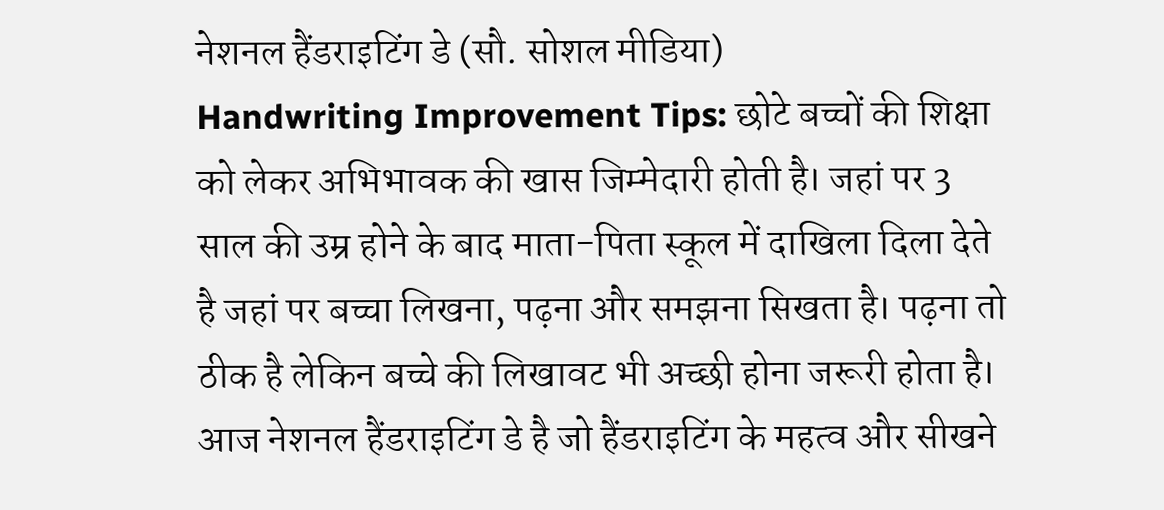नेशनल हैंडराइटिंग डे (सौ. सोशल मीडिया)
Handwriting Improvement Tips: छोटे बच्चों की शिक्षा को लेकर अभिभावक की खास जिम्मेदारी होती है। जहां पर 3 साल की उम्र होने के बाद माता-पिता स्कूल में दाखिला दिला देते है जहां पर बच्चा लिखना, पढ़ना और समझना सिखता है। पढ़ना तो ठीक है लेकिन बच्चे की लिखावट भी अच्छी होना जरूरी होता है। आज नेशनल हैंडराइटिंग डे है जो हैंडराइटिंग के महत्व और सीखने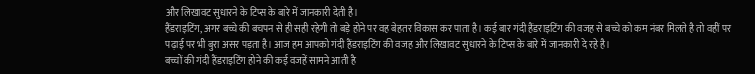और लिखावट सुधारने के टिप्स के बारे में जानकारी देती है।
हैंडराइटिंग, अगर बच्चे की बचपन से ही सही रहेगी तो बड़े होने पर वह बेहतर विकास कर पाता है। कई बार गंदी हैंडराइटिंग की वजह से बच्चे को कम नंबर मिलते है तो वहीं पर पढ़ाई पर भी बुरा असर पड़ता है। आज हम आपको गंदी हैंडराइटिंग की वजह और लिखावट सुधारने के टिप्स के बारे में जानकारी दे रहे है।
बच्चों की गंदी हैंडराइटिंग होने की कई वजहें सामने आती है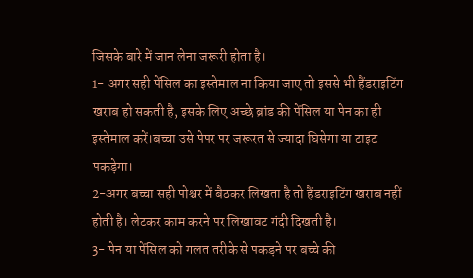जिसके बारे में जान लेना जरूरी होता है।
1- अगर सही पेंसिल का इस्तेमाल ना किया जाए तो इससे भी हैंडराइटिंग खराब हो सकती है, इसके लिए अच्छे ब्रांड की पेंसिल या पेन का ही इस्तेमाल करें।बच्चा उसे पेपर पर जरूरत से ज्यादा घिसेगा या टाइट पकड़ेगा।
2-अगर बच्चा सही पोश्चर में बैठकर लिखता है तो हैंडराइटिंग खराब नहीं होती है। लेटकर काम करने पर लिखावट गंदी दिखती है।
3- पेन या पेंसिल को गलत तरीके से पकड़ने पर बच्चे की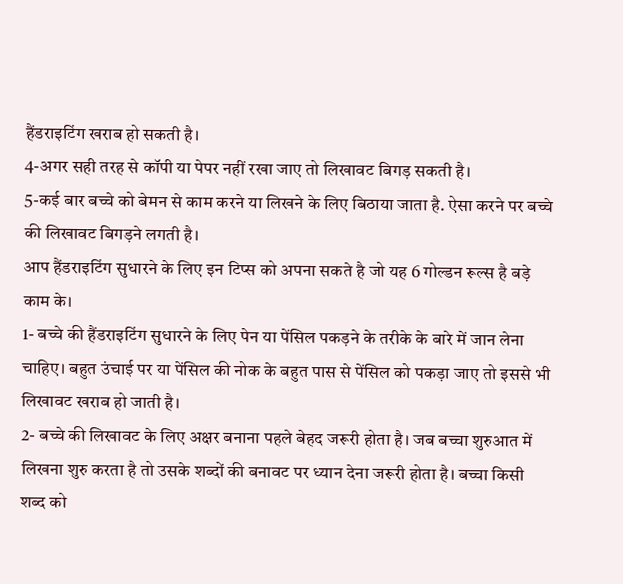हैंडराइटिंग खराब हो सकती है।
4-अगर सही तरह से कॉपी या पेपर नहीं रखा जाए तो लिखावट बिगड़ सकती है।
5-कई बार बच्चे को बेमन से काम करने या लिखने के लिए बिठाया जाता है. ऐसा करने पर बच्चे की लिखावट बिगड़ने लगती है।
आप हैंडराइटिंग सुधारने के लिए इन टिप्स को अपना सकते है जो यह 6 गोल्डन रूल्स है बड़े काम के।
1- बच्चे की हैंडराइटिंग सुधारने के लिए पेन या पेंसिल पकड़ने के तरीके के बारे में जान लेना चाहिए। बहुत उंचाई पर या पेंसिल की नोक के बहुत पास से पेंसिल को पकड़ा जाए तो इससे भी लिखावट खराब हो जाती है।
2- बच्चे की लिखावट के लिए अक्षर बनाना पहले बेहद जरूरी होता है। जब बच्चा शुरुआत में लिखना शुरु करता है तो उसके शब्दों की बनावट पर ध्यान देना जरूरी होता है। बच्चा किसी शब्द को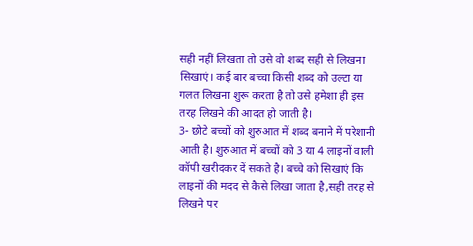सही नहीं लिखता तो उसे वो शब्द सही से लिखना सिखाएं। कई बार बच्चा किसी शब्द को उल्टा या गलत लिखना शुरू करता है तो उसे हमेशा ही इस तरह लिखने की आदत हो जाती है।
3- छोटे बच्चों को शुरुआत में शब्द बनाने में परेशानी आती है। शुरुआत में बच्चों को 3 या 4 लाइनों वाली कॉपी खरीदकर दें सकते है। बच्चे को सिखाएं कि लाइनों की मदद से कैसे लिखा जाता है,सही तरह से लिखने पर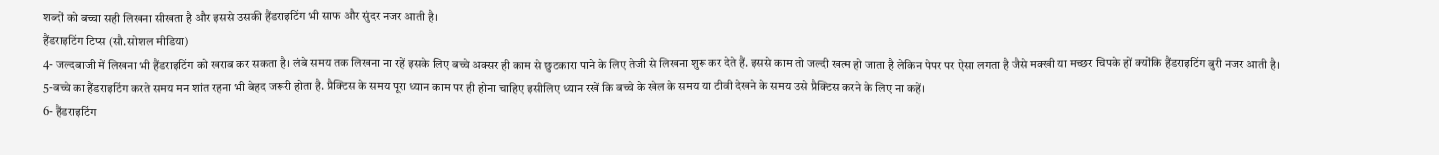शब्दों को बच्चा सही लिखना सीखता है और इससे उसकी हैंडराइटिंग भी साफ और सुंदर नजर आती है।
हैंडराइटिंग टिप्स (सौ.सोशल मीडिया)
4- जल्दबाजी में लिखना भी हैंडराइटिंग को खराब कर सकता है। लंबे समय तक लिखना ना रहें इसके लिए बच्चे अक्सर ही काम से छुटकारा पाने के लिए तेजी से लिखना शुरू कर देते हैं. इससे काम तो जल्दी खत्म हो जाता है लेकिन पेपर पर ऐसा लगता है जैसे मक्खी या मच्छर चिपके हों क्योंकि हैंडराइटिंग बुरी नजर आती है।
5-बच्चे का हैंडराइटिंग करते समय मन शांत रहना भी बेहद जरूरी होता है. प्रैक्टिस के समय पूरा ध्यान काम पर ही होना चाहिए इसीलिए ध्यान रखें कि बच्चे के खेल के समय या टीवी देखने के समय उसे प्रैक्टिस करने के लिए ना कहें।
6- हैंडराइटिंग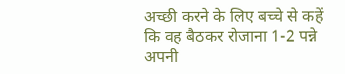अच्छी करने के लिए बच्चे से कहें कि वह बैठकर रोजाना 1-2 पन्ने अपनी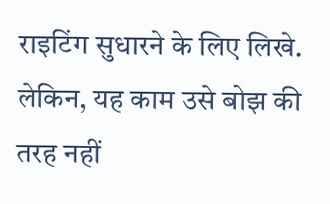राइटिंग सुधारने के लिए लिखे. लेकिन, यह काम उसे बोझ की तरह नहीं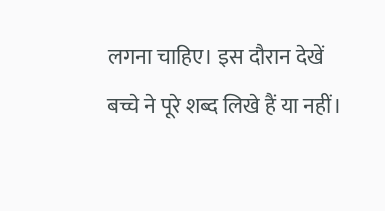लगना चाहिए। इस दौरान देखें बच्चे ने पूरे शब्द लिखे हैं या नहीं।